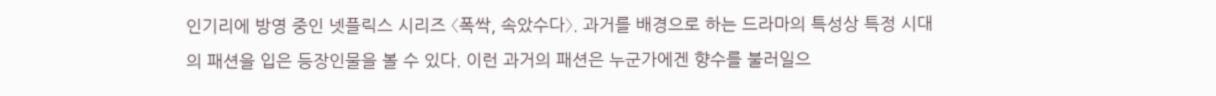인기리에 방영 중인 넷플릭스 시리즈 〈폭싹, 속았수다〉. 과거를 배경으로 하는 드라마의 특성상 특정 시대의 패션을 입은 등장인물을 볼 수 있다. 이런 과거의 패션은 누군가에겐 향수를 불러일으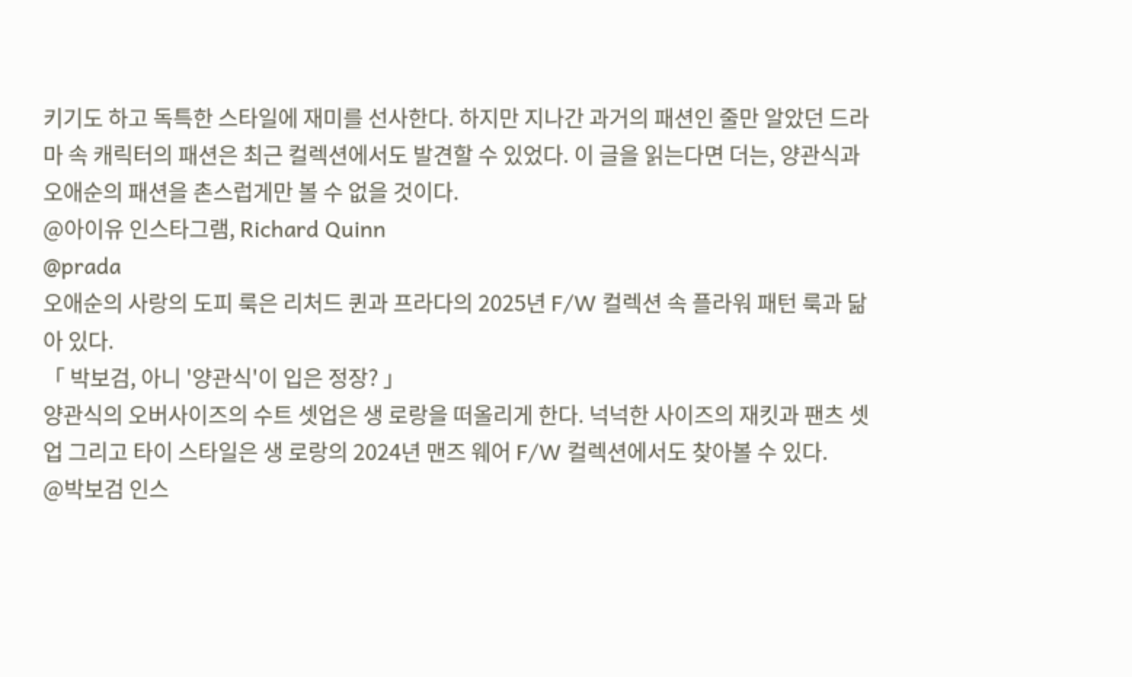키기도 하고 독특한 스타일에 재미를 선사한다. 하지만 지나간 과거의 패션인 줄만 알았던 드라마 속 캐릭터의 패션은 최근 컬렉션에서도 발견할 수 있었다. 이 글을 읽는다면 더는, 양관식과 오애순의 패션을 촌스럽게만 볼 수 없을 것이다.
@아이유 인스타그램, Richard Quinn
@prada
오애순의 사랑의 도피 룩은 리처드 퀸과 프라다의 2025년 F/W 컬렉션 속 플라워 패턴 룩과 닮아 있다.
「 박보검, 아니 '양관식'이 입은 정장? 」
양관식의 오버사이즈의 수트 셋업은 생 로랑을 떠올리게 한다. 넉넉한 사이즈의 재킷과 팬츠 셋업 그리고 타이 스타일은 생 로랑의 2024년 맨즈 웨어 F/W 컬렉션에서도 찾아볼 수 있다.
@박보검 인스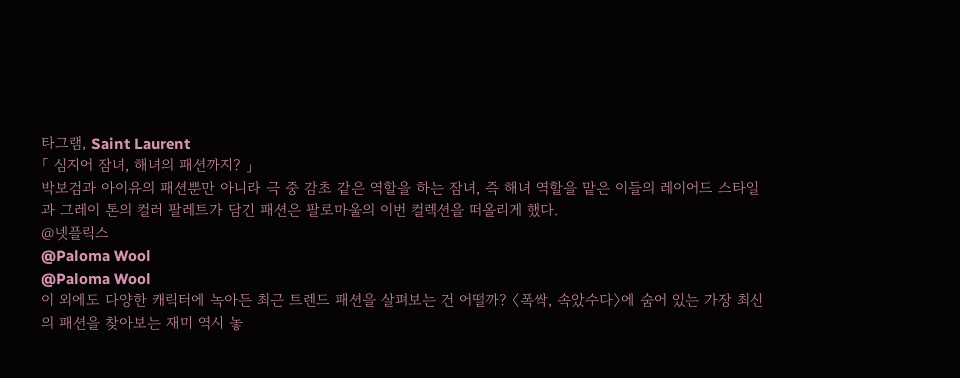타그램, Saint Laurent
「 심지어 잠녀, 해녀의 패션까지? 」
박보검과 아이유의 패션뿐만 아니라 극 중 감초 같은 역할을 하는 잠녀, 즉 해녀 역할을 맡은 이들의 레이어드 스타일과 그레이 톤의 컬러 팔레트가 담긴 패션은 팔로마울의 이번 컬렉션을 떠올리게 했다.
@넷플릭스
@Paloma Wool
@Paloma Wool
이 외에도 다양한 캐릭터에 녹아든 최근 트렌드 패션을 살펴보는 건 어떨까? 〈폭싹, 속았수다〉에 숨어 있는 가장 최신의 패션을 찾아보는 재미 역시 놓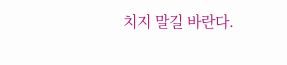치지 말길 바란다.